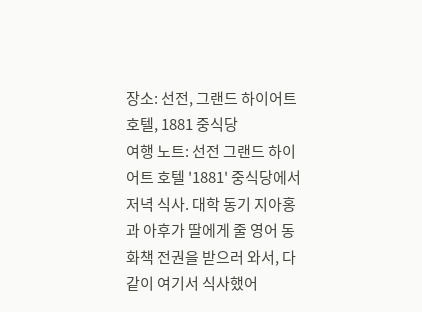장소: 선전, 그랜드 하이어트 호텔, 1881 중식당
여행 노트: 선전 그랜드 하이어트 호텔 '1881' 중식당에서 저녁 식사. 대학 동기 지아홍과 아후가 딸에게 줄 영어 동화책 전권을 받으러 와서, 다 같이 여기서 식사했어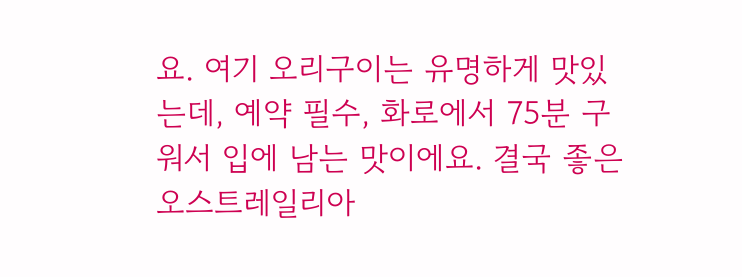요. 여기 오리구이는 유명하게 맛있는데, 예약 필수, 화로에서 75분 구워서 입에 남는 맛이에요. 결국 좋은 오스트레일리아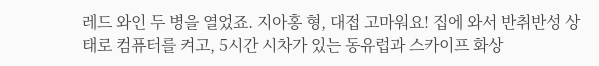레드 와인 두 병을 열었죠. 지아홍 형, 대접 고마워요! 집에 와서 반취반성 상태로 컴퓨터를 켜고, 5시간 시차가 있는 동유럽과 스카이프 화상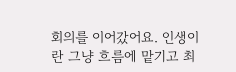회의를 이어갔어요. 인생이란 그냥 흐름에 맡기고 최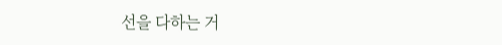선을 다하는 거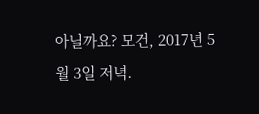아닐까요? 모건, 2017년 5월 3일 저녁.